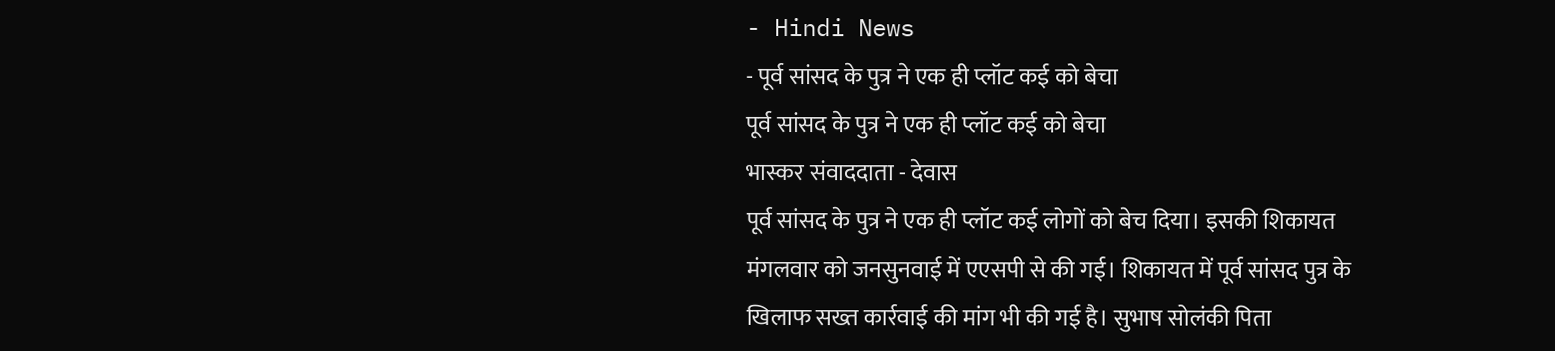- Hindi News
- पूर्व सांसद के पुत्र ने एक ही प्लॉट कई को बेचा
पूर्व सांसद के पुत्र ने एक ही प्लॉट कई को बेचा
भास्कर संवाददाता - देवास
पूर्व सांसद के पुत्र ने एक ही प्लॉट कई लोगों को बेच दिया। इसकी शिकायत मंगलवार को जनसुनवाई में एएसपी से की गई। शिकायत में पूर्व सांसद पुत्र के खिलाफ सख्त कार्रवाई की मांग भी की गई है। सुभाष सोलंकी पिता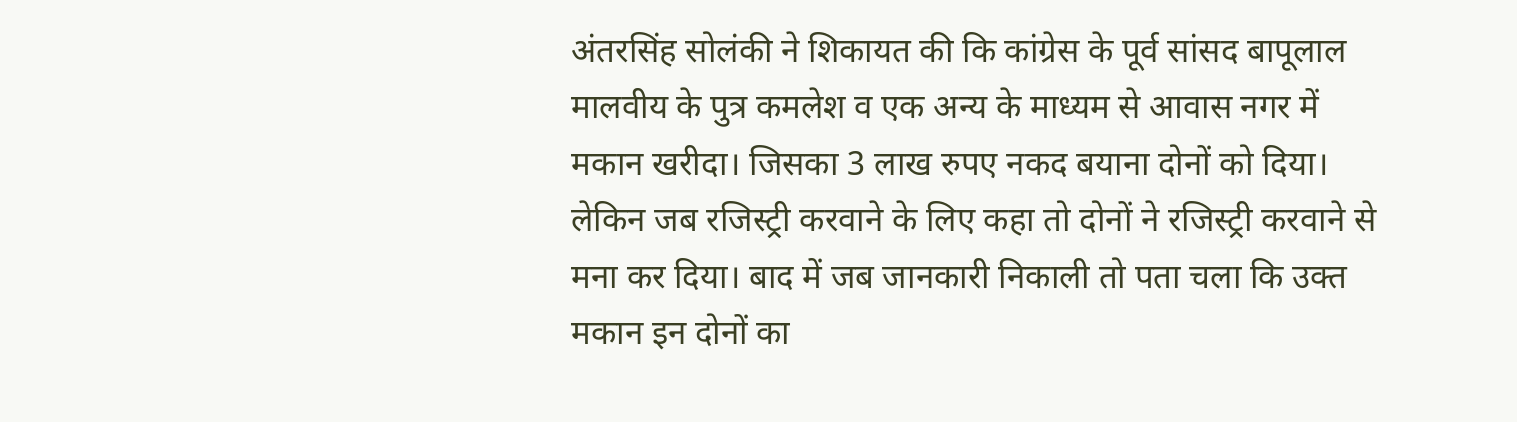अंतरसिंह सोलंकी ने शिकायत की कि कांग्रेस के पूर्व सांसद बापूलाल मालवीय के पुत्र कमलेश व एक अन्य के माध्यम से आवास नगर में मकान खरीदा। जिसका 3 लाख रुपए नकद बयाना दोनों को दिया। लेकिन जब रजिस्ट्री करवाने के लिए कहा तो दोनों ने रजिस्ट्री करवाने से मना कर दिया। बाद में जब जानकारी निकाली तो पता चला कि उक्त मकान इन दोनों का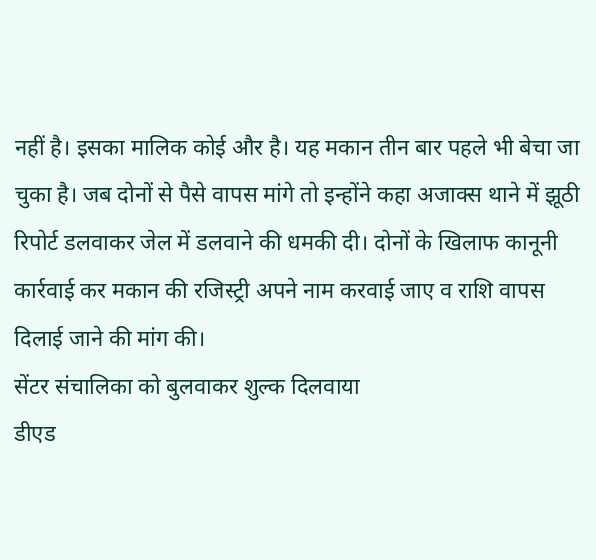नहीं है। इसका मालिक कोई और है। यह मकान तीन बार पहले भी बेचा जा चुका है। जब दोनों से पैसे वापस मांगे तो इन्होंने कहा अजाक्स थाने में झूठी रिपोर्ट डलवाकर जेल में डलवाने की धमकी दी। दोनों के खिलाफ कानूनी कार्रवाई कर मकान की रजिस्ट्री अपने नाम करवाई जाए व राशि वापस दिलाई जाने की मांग की।
सेंटर संचालिका को बुलवाकर शुल्क दिलवाया
डीएड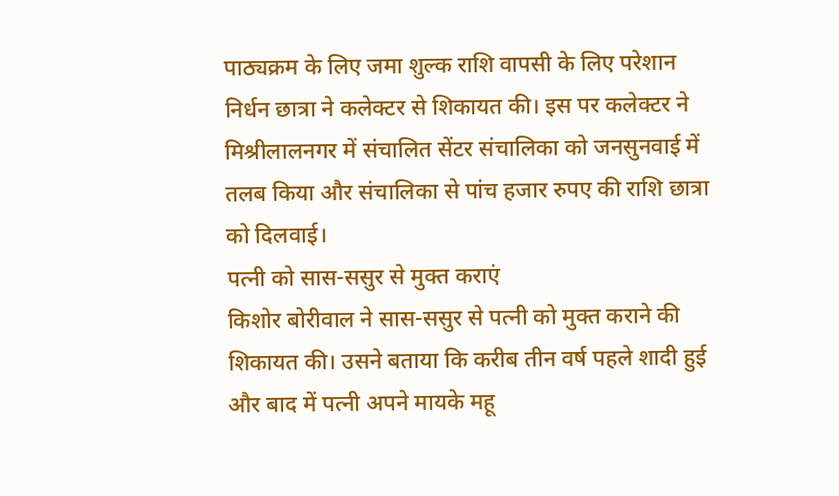पाठ्यक्रम के लिए जमा शुल्क राशि वापसी के लिए परेशान निर्धन छात्रा ने कलेक्टर से शिकायत की। इस पर कलेक्टर ने मिश्रीलालनगर में संचालित सेंटर संचालिका को जनसुनवाई में तलब किया और संचालिका से पांच हजार रुपए की राशि छात्रा को दिलवाई।
पत्नी को सास-ससुर से मुक्त कराएं
किशोर बोरीवाल ने सास-ससुर से पत्नी को मुक्त कराने की शिकायत की। उसने बताया कि करीब तीन वर्ष पहले शादी हुई और बाद में पत्नी अपने मायके महू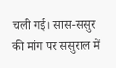चली गई। सास-ससुर की मांग पर ससुराल में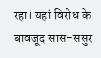रहा। यहां विरोध के बावजूद सास-ससुर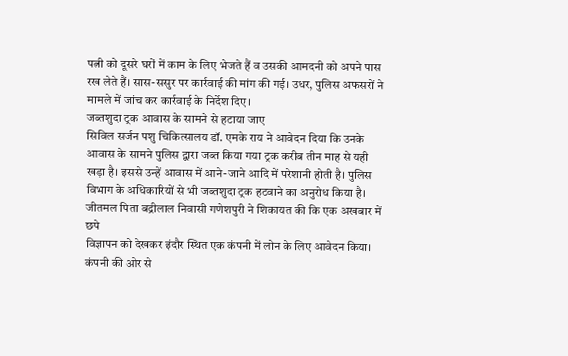पत्नी को दूसरे घरों में काम के लिए भेजते हैं व उसकी आमदनी को अपने पास रख लेते हैं। सास-ससुर पर कार्रवाई की मांग की गई। उधर, पुलिस अफसरों ने मामले में जांच कर कार्रवाई के निर्देश दिए।
जब्तशुदा ट्रक आवास के सामने से हटाया जाए
सिविल सर्जन पशु चिकित्सालय डॉ. एमके राय ने आवेदन दिया कि उनके आवास के सामने पुलिस द्वारा जब्त किया गया ट्रक करीब तीन माह से यही खड़ा है। इससे उन्हें आवास में आने-जाने आदि में परेशानी होती है। पुलिस विभाग के अधिकारियों से भी जब्तशुदा ट्रक हटवाने का अनुरोध किया है।
जीतमल पिता बद्रीलाल निवासी गणेशपुरी ने शिकायत की कि एक अखबार में छपे
विज्ञापन को देखकर इंदौर स्थित एक कंपनी में लोन के लिए आवेदन किया। कंपनी की ओर से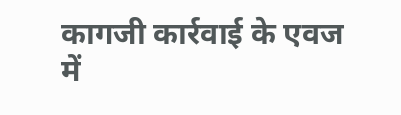कागजी कार्रवाई के एवज में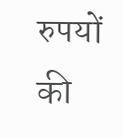रुपयों की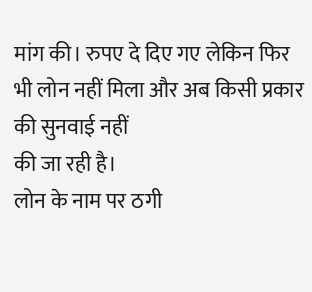मांग की। रुपए दे दिए गए लेकिन फिर भी लोन नहीं मिला और अब किसी प्रकार की सुनवाई नहीं
की जा रही है।
लोन के नाम पर ठगी